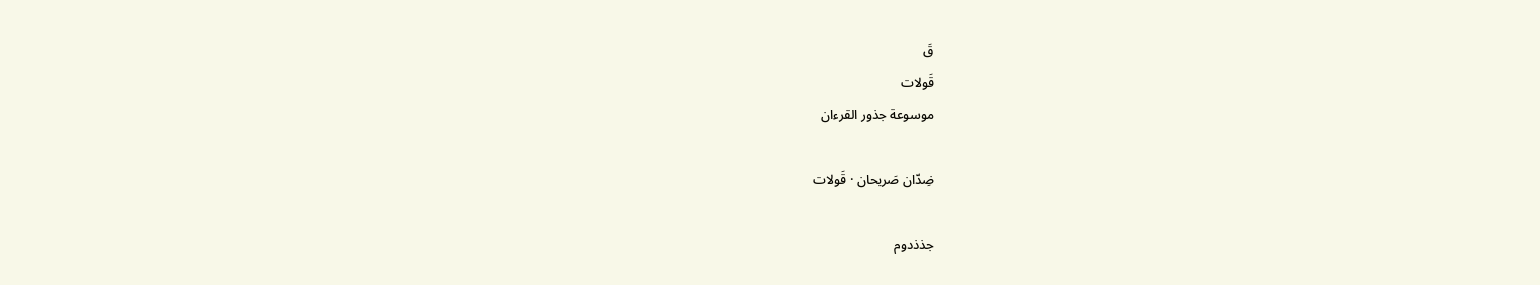قَ
قَولات
موسوعة جذور القرءان

ضِدّان صَريحان · قَولات

جذذدوم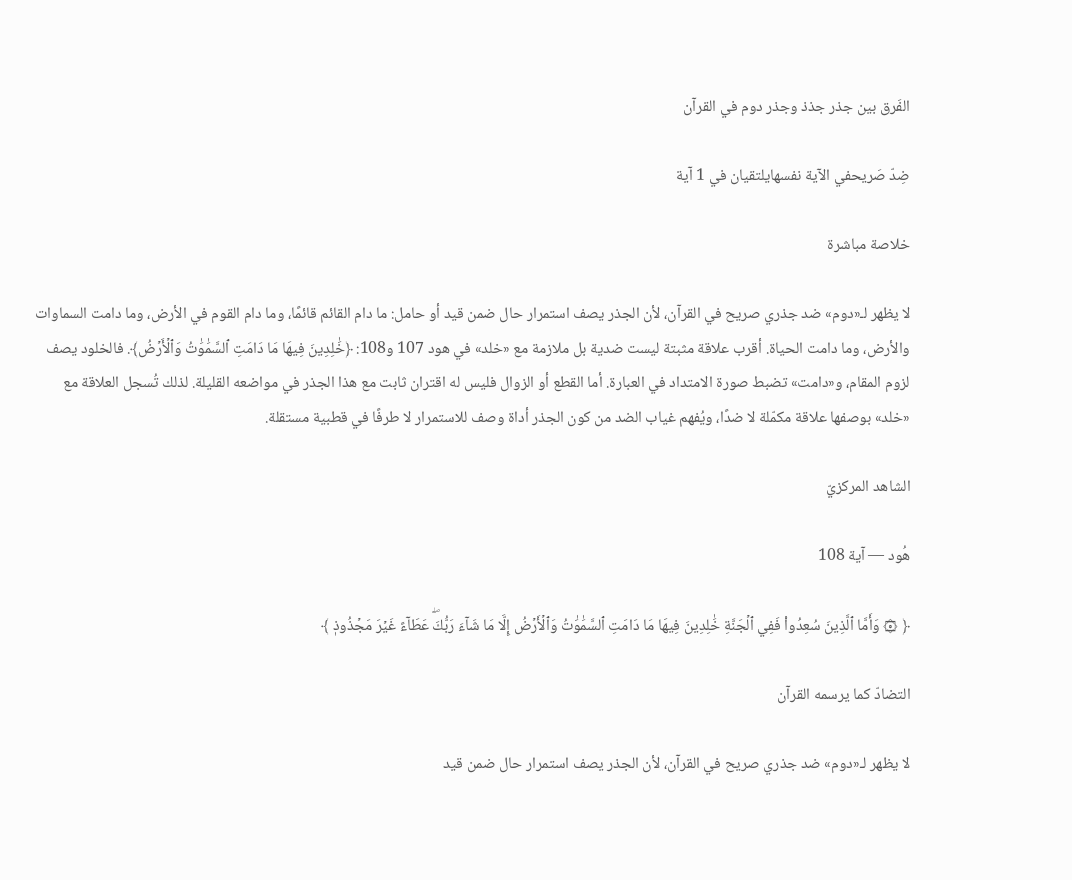الفَرق بين جذر جذذ وجذر دوم في القرآن

ضِدّ صَريحفي الآية نفسهايلتقيان في 1 آية

خلاصة مباشرة

لا يظهر لـ«دوم» ضد جذري صريح في القرآن، لأن الجذر يصف استمرار حال ضمن قيد أو حامل: ما دام القائم قائمًا، وما دام القوم في الأرض، وما دامت السماوات والأرض، وما دامت الحياة. أقرب علاقة مثبتة ليست ضدية بل ملازمة مع «خلد» في هود 107 و108: ﴿خَٰلِدِينَ فِيهَا مَا دَامَتِ ٱلسَّمَٰوَٰتُ وَٱلۡأَرۡضُ﴾. فالخلود يصف لزوم المقام، و«دامت» تضبط صورة الامتداد في العبارة. أما القطع أو الزوال فليس له اقتران ثابت مع هذا الجذر في مواضعه القليلة. لذلك تُسجل العلاقة مع «خلد» بوصفها علاقة مكمّلة لا ضدًا، ويُفهم غياب الضد من كون الجذر أداة وصف للاستمرار لا طرفًا في قطبية مستقلة.

الشاهد المركزيّ

هُود — آية 108

﴿ ۞ وَأَمَّا ٱلَّذِينَ سُعِدُواْ فَفِي ٱلۡجَنَّةِ خَٰلِدِينَ فِيهَا مَا دَامَتِ ٱلسَّمَٰوَٰتُ وَٱلۡأَرۡضُ إِلَّا مَا شَآءَ رَبُّكَۖ عَطَآءً غَيۡرَ مَجۡذُوذٖ ﴾

التضادّ كما يرسمه القرآن

لا يظهر لـ«دوم» ضد جذري صريح في القرآن، لأن الجذر يصف استمرار حال ضمن قيد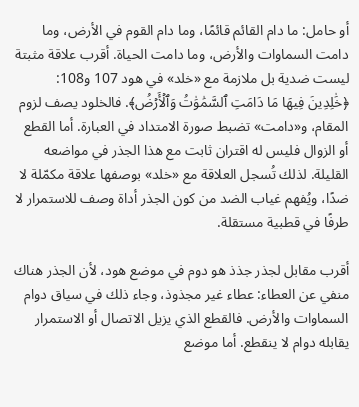أو حامل: ما دام القائم قائمًا، وما دام القوم في الأرض، وما دامت السماوات والأرض، وما دامت الحياة. أقرب علاقة مثبتة ليست ضدية بل ملازمة مع «خلد» في هود 107 و108: ﴿خَٰلِدِينَ فِيهَا مَا دَامَتِ ٱلسَّمَٰوَٰتُ وَٱلۡأَرۡضُ﴾. فالخلود يصف لزوم المقام، و«دامت» تضبط صورة الامتداد في العبارة. أما القطع أو الزوال فليس له اقتران ثابت مع هذا الجذر في مواضعه القليلة. لذلك تُسجل العلاقة مع «خلد» بوصفها علاقة مكمّلة لا ضدًا، ويُفهم غياب الضد من كون الجذر أداة وصف للاستمرار لا طرفًا في قطبية مستقلة.

أقرب مقابل لجذر جذذ هو دوم في موضع هود، لأن الجذر هناك منفي عن العطاء: عطاء غير مجذوذ، وجاء ذلك في سياق دوام السماوات والأرض. فالقطع الذي يزيل الاتصال أو الاستمرار يقابله دوام لا ينقطع. أما موضع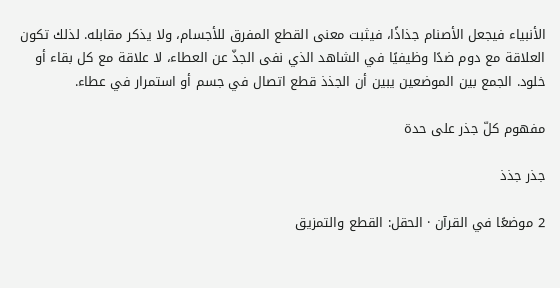الأنبياء فيجعل الأصنام جذاذًا، فيثبت معنى القطع المفرق للأجسام، ولا يذكر مقابله. لذلك تكون العلاقة مع دوم ضدًا وظيفيًا في الشاهد الذي نفى الجذّ عن العطاء، لا علاقة مع كل بقاء أو خلود. الجمع بين الموضعين يبين أن الجذذ قطع اتصال في جسم أو استمرار في عطاء.

مفهوم كلّ جذر على حدة

جذر جذذ

2 موضعًا في القرآن · الحقل: القطع والتمزيق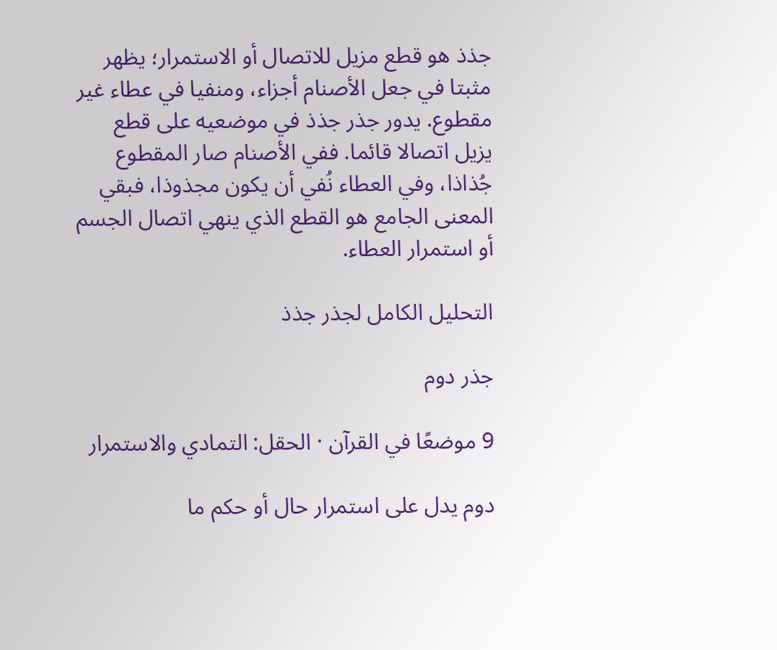جذذ هو قطع مزيل للاتصال أو الاستمرار؛ يظهر مثبتا في جعل الأصنام أجزاء، ومنفيا في عطاء غير مقطوع. يدور جذر جذذ في موضعيه على قطع يزيل اتصالا قائما. ففي الأصنام صار المقطوع جُذاذا، وفي العطاء نُفي أن يكون مجذوذا، فبقي المعنى الجامع هو القطع الذي ينهي اتصال الجسم أو استمرار العطاء.

التحليل الكامل لجذر جذذ

جذر دوم

9 موضعًا في القرآن · الحقل: التمادي والاستمرار

دوم يدل على استمرار حال أو حكم ما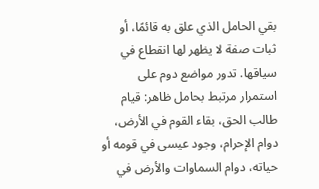بقي الحامل الذي علق به قائمًا، أو ثبات صفة لا يظهر لها انقطاع في سياقها. تدور مواضع دوم على استمرار مرتبط بحامل ظاهر: قيام طالب الحق، بقاء القوم في الأرض، دوام الإحرام، وجود عيسى في قومه أو حياته، دوام السماوات والأرض في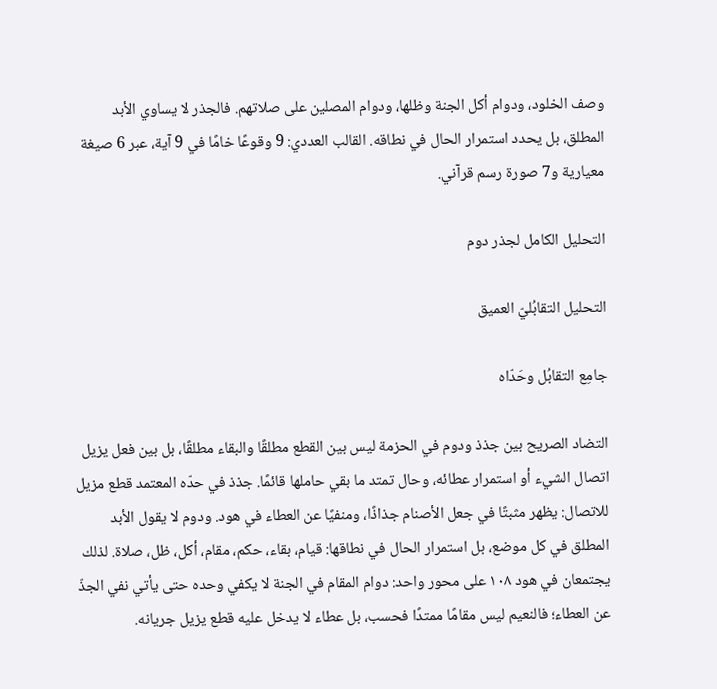وصف الخلود، ودوام أكل الجنة وظلها، ودوام المصلين على صلاتهم. فالجذر لا يساوي الأبد المطلق، بل يحدد استمرار الحال في نطاقه. القالب العددي: 9 وقوعًا خامًا في 9 آية، عبر 6 صيغة معيارية و7 صورة رسم قرآني.

التحليل الكامل لجذر دوم

التحليل التقابُليّ العميق

جامِع التقابُل وحَدّاه

التضاد الصريح بين جذذ ودوم في الحزمة ليس بين القطع مطلقًا والبقاء مطلقًا، بل بين فعل يزيل اتصال الشيء أو استمرار عطائه، وحال تمتد ما بقي حاملها قائمًا. جذذ في حدّه المعتمد قطع مزيل للاتصال: يظهر مثبتًا في جعل الأصنام جذاذًا، ومنفيًا عن العطاء في هود. ودوم لا يقول الأبد المطلق في كل موضع، بل استمرار الحال في نطاقها: قيام، بقاء، حكم، مقام، أكل، ظل، صلاة. لذلك يجتمعان في هود ١٠٨ على محور واحد: دوام المقام في الجنة لا يكفي وحده حتى يأتي نفي الجذّ عن العطاء؛ فالنعيم ليس مقامًا ممتدًا فحسب، بل عطاء لا يدخل عليه قطع يزيل جريانه.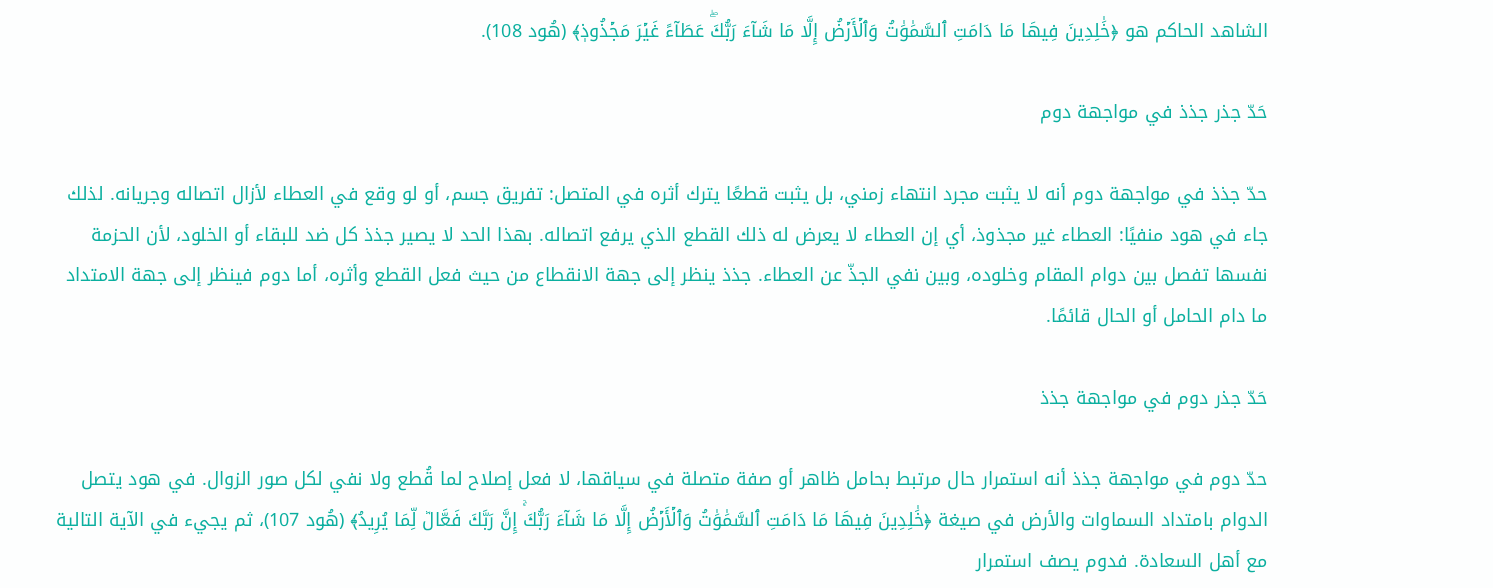الشاهد الحاكم هو ﴿خَٰلِدِينَ فِيهَا مَا دَامَتِ ٱلسَّمَٰوَٰتُ وَٱلۡأَرۡضُ إِلَّا مَا شَآءَ رَبُّكَۖ عَطَآءً غَيۡرَ مَجۡذُوذٖ﴾ (هُود 108).

حَدّ جذر جذذ في مواجهة دوم

حدّ جذذ في مواجهة دوم أنه لا يثبت مجرد انتهاء زمني، بل يثبت قطعًا يترك أثره في المتصل: تفريق جسم، أو لو وقع في العطاء لأزال اتصاله وجريانه. لذلك جاء في هود منفيًا: العطاء غير مجذوذ، أي إن العطاء لا يعرض له ذلك القطع الذي يرفع اتصاله. بهذا الحد لا يصير جذذ كل ضد للبقاء أو الخلود، لأن الحزمة نفسها تفصل بين دوام المقام وخلوده، وبين نفي الجذّ عن العطاء. جذذ ينظر إلى جهة الانقطاع من حيث فعل القطع وأثره، أما دوم فينظر إلى جهة الامتداد ما دام الحامل أو الحال قائمًا.

حَدّ جذر دوم في مواجهة جذذ

حدّ دوم في مواجهة جذذ أنه استمرار حال مرتبط بحامل ظاهر أو صفة متصلة في سياقها، لا فعل إصلاح لما قُطع ولا نفي لكل صور الزوال. في هود يتصل الدوام بامتداد السماوات والأرض في صيغة ﴿خَٰلِدِينَ فِيهَا مَا دَامَتِ ٱلسَّمَٰوَٰتُ وَٱلۡأَرۡضُ إِلَّا مَا شَآءَ رَبُّكَۚ إِنَّ رَبَّكَ فَعَّالٞ لِّمَا يُرِيدُ﴾ (هُود 107)، ثم يجيء في الآية التالية مع أهل السعادة. فدوم يصف استمرار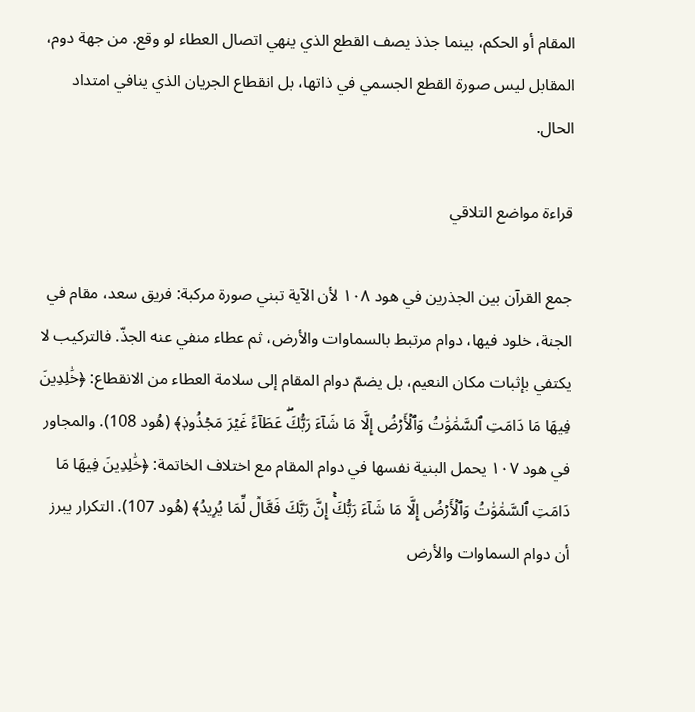المقام أو الحكم، بينما جذذ يصف القطع الذي ينهي اتصال العطاء لو وقع. من جهة دوم، المقابل ليس صورة القطع الجسمي في ذاتها، بل انقطاع الجريان الذي ينافي امتداد الحال.

قراءة مواضع التلاقي

جمع القرآن بين الجذرين في هود ١٠٨ لأن الآية تبني صورة مركبة: فريق سعد، مقام في الجنة، خلود فيها، دوام مرتبط بالسماوات والأرض، ثم عطاء منفي عنه الجذّ. فالتركيب لا يكتفي بإثبات مكان النعيم، بل يضمّ دوام المقام إلى سلامة العطاء من الانقطاع: ﴿خَٰلِدِينَ فِيهَا مَا دَامَتِ ٱلسَّمَٰوَٰتُ وَٱلۡأَرۡضُ إِلَّا مَا شَآءَ رَبُّكَۖ عَطَآءً غَيۡرَ مَجۡذُوذٖ﴾ (هُود 108). والمجاور في هود ١٠٧ يحمل البنية نفسها في دوام المقام مع اختلاف الخاتمة: ﴿خَٰلِدِينَ فِيهَا مَا دَامَتِ ٱلسَّمَٰوَٰتُ وَٱلۡأَرۡضُ إِلَّا مَا شَآءَ رَبُّكَۚ إِنَّ رَبَّكَ فَعَّالٞ لِّمَا يُرِيدُ﴾ (هُود 107). التكرار يبرز أن دوام السماوات والأرض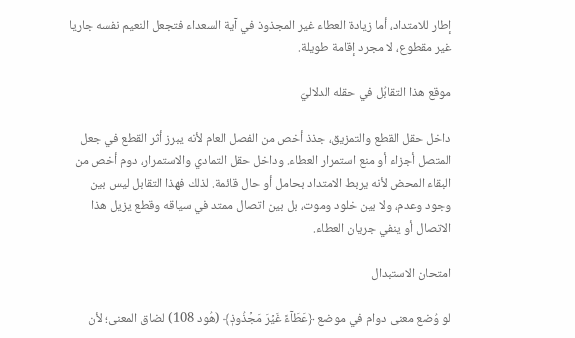إطار للامتداد، أما زيادة العطاء غير المجذوذ في آية السعداء فتجعل النعيم نفسه جاريا غير مقطوع، لا مجرد إقامة طويلة.

موقع هذا التقابُل في حقله الدلاليّ

داخل حقل القطع والتمزيق، جذذ أخص من الفصل العام لأنه يبرز أثر القطع في جعل المتصل أجزاء أو منع استمرار العطاء. وداخل حقل التمادي والاستمرار، دوم أخص من البقاء المحض لأنه يربط الامتداد بحامل أو حال قائمة. لذلك فهذا التقابل ليس بين وجود وعدم، ولا بين خلود وموت، بل بين اتصال ممتد في سياقه وقطع يزيل هذا الاتصال أو ينفي جريان العطاء.

امتحان الاستبدال

لو وُضع معنى دوام في موضع ﴿عَطَآءً غَيۡرَ مَجۡذُوذٖ﴾ (هُود 108) لضاق المعنى؛ لأن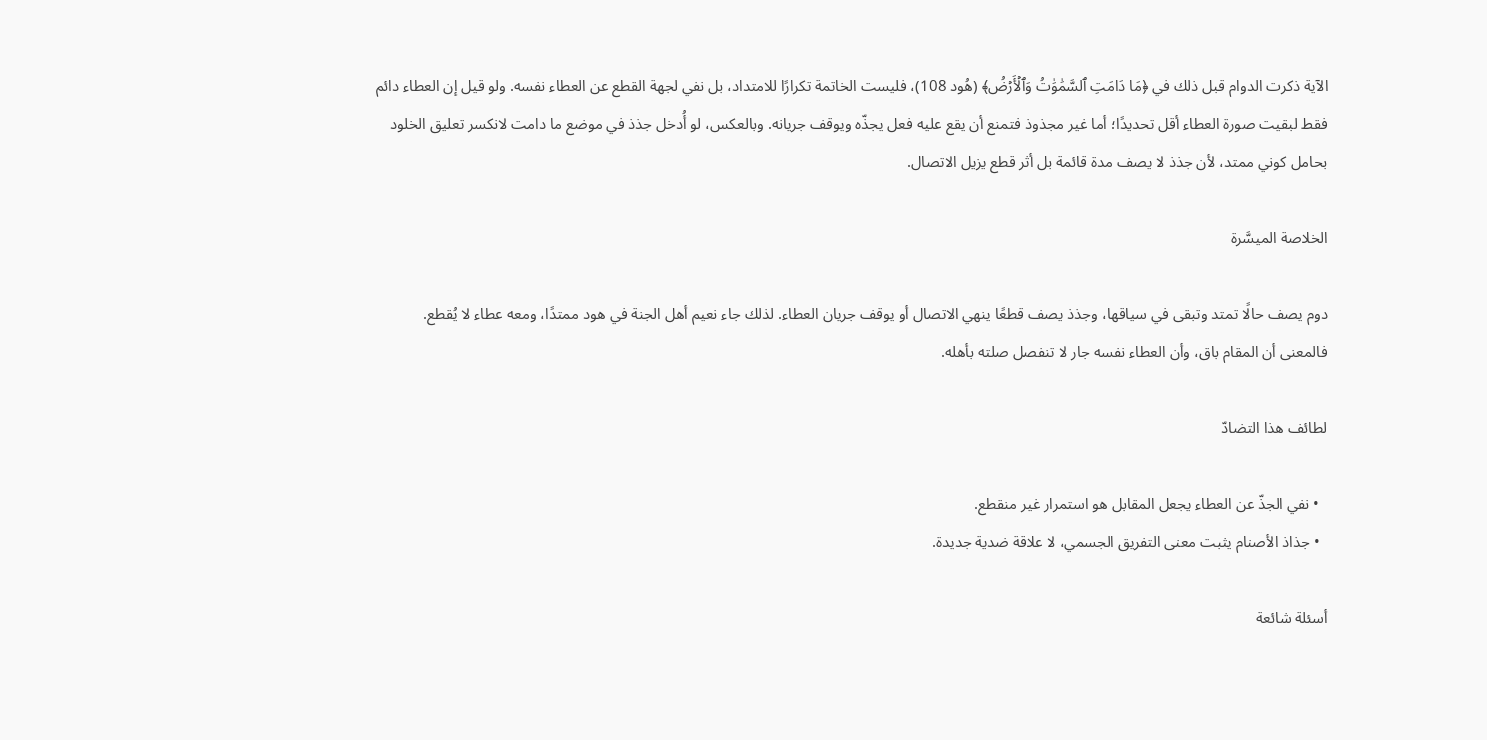الآية ذكرت الدوام قبل ذلك في ﴿مَا دَامَتِ ٱلسَّمَٰوَٰتُ وَٱلۡأَرۡضُ﴾ (هُود 108)، فليست الخاتمة تكرارًا للامتداد، بل نفي لجهة القطع عن العطاء نفسه. ولو قيل إن العطاء دائم فقط لبقيت صورة العطاء أقل تحديدًا؛ أما غير مجذوذ فتمنع أن يقع عليه فعل يجذّه ويوقف جريانه. وبالعكس، لو أُدخل جذذ في موضع ما دامت لانكسر تعليق الخلود بحامل كوني ممتد، لأن جذذ لا يصف مدة قائمة بل أثر قطع يزيل الاتصال.

الخلاصة الميسَّرة

دوم يصف حالًا تمتد وتبقى في سياقها، وجذذ يصف قطعًا ينهي الاتصال أو يوقف جريان العطاء. لذلك جاء نعيم أهل الجنة في هود ممتدًا، ومعه عطاء لا يُقطع. فالمعنى أن المقام باق، وأن العطاء نفسه جار لا تنفصل صلته بأهله.

لطائف هذا التضادّ

  • نفي الجذّ عن العطاء يجعل المقابل هو استمرار غير منقطع.
  • جذاذ الأصنام يثبت معنى التفريق الجسمي، لا علاقة ضدية جديدة.

أسئلة شائعة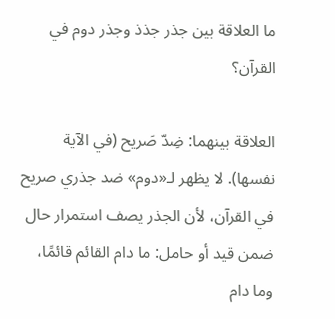ما العلاقة بين جذر جذذ وجذر دوم في القرآن؟

العلاقة بينهما: ضِدّ صَريح (في الآية نفسها). لا يظهر لـ«دوم» ضد جذري صريح في القرآن، لأن الجذر يصف استمرار حال ضمن قيد أو حامل: ما دام القائم قائمًا، وما دام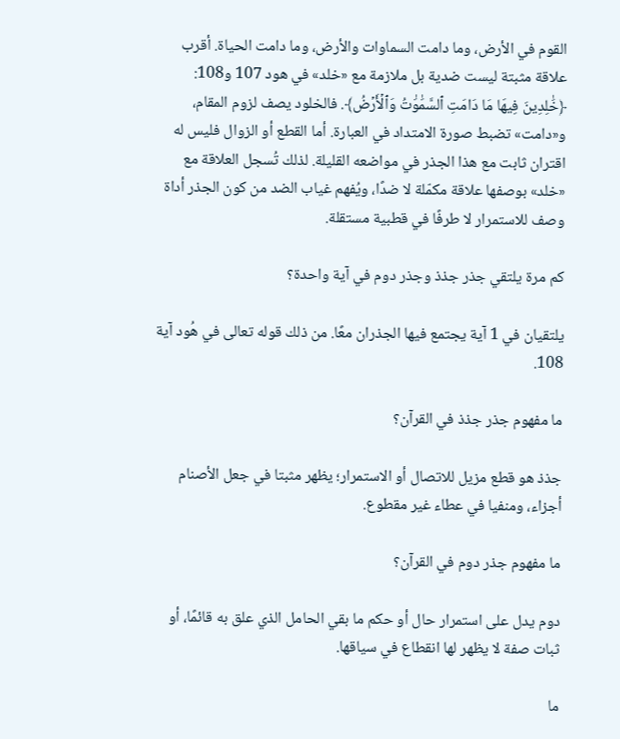القوم في الأرض، وما دامت السماوات والأرض، وما دامت الحياة. أقرب علاقة مثبتة ليست ضدية بل ملازمة مع «خلد» في هود 107 و108: ﴿خَٰلِدِينَ فِيهَا مَا دَامَتِ ٱلسَّمَٰوَٰتُ وَٱلۡأَرۡضُ﴾. فالخلود يصف لزوم المقام، و«دامت» تضبط صورة الامتداد في العبارة. أما القطع أو الزوال فليس له اقتران ثابت مع هذا الجذر في مواضعه القليلة. لذلك تُسجل العلاقة مع «خلد» بوصفها علاقة مكمّلة لا ضدًا، ويُفهم غياب الضد من كون الجذر أداة وصف للاستمرار لا طرفًا في قطبية مستقلة.

كم مرة يلتقي جذر جذذ وجذر دوم في آية واحدة؟

يلتقيان في 1 آية يجتمع فيها الجذران معًا. من ذلك قوله تعالى في هُود آية 108.

ما مفهوم جذر جذذ في القرآن؟

جذذ هو قطع مزيل للاتصال أو الاستمرار؛ يظهر مثبتا في جعل الأصنام أجزاء، ومنفيا في عطاء غير مقطوع.

ما مفهوم جذر دوم في القرآن؟

دوم يدل على استمرار حال أو حكم ما بقي الحامل الذي علق به قائمًا، أو ثبات صفة لا يظهر لها انقطاع في سياقها.

ما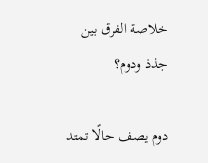خلاصة الفرق بين جذذ ودوم؟

دوم يصف حالًا تمتد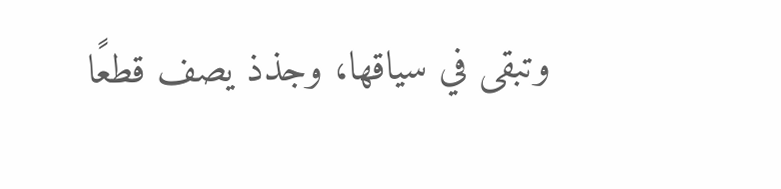وتبقى في سياقها، وجذذ يصف قطعًا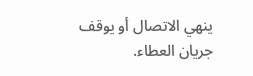ينهي الاتصال أو يوقف جريان العطاء.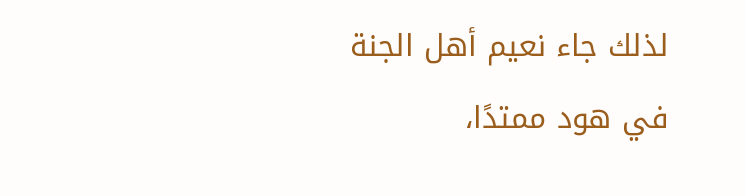لذلك جاء نعيم أهل الجنة في هود ممتدًا،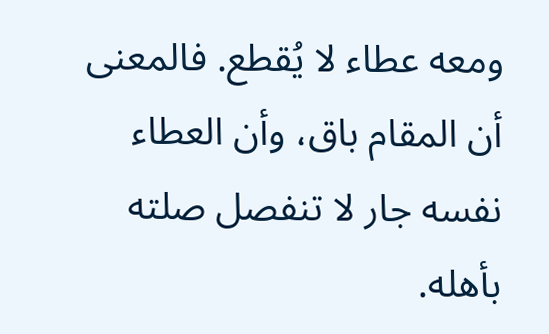ومعه عطاء لا يُقطع. فالمعنى أن المقام باق، وأن العطاء نفسه جار لا تنفصل صلته بأهله.